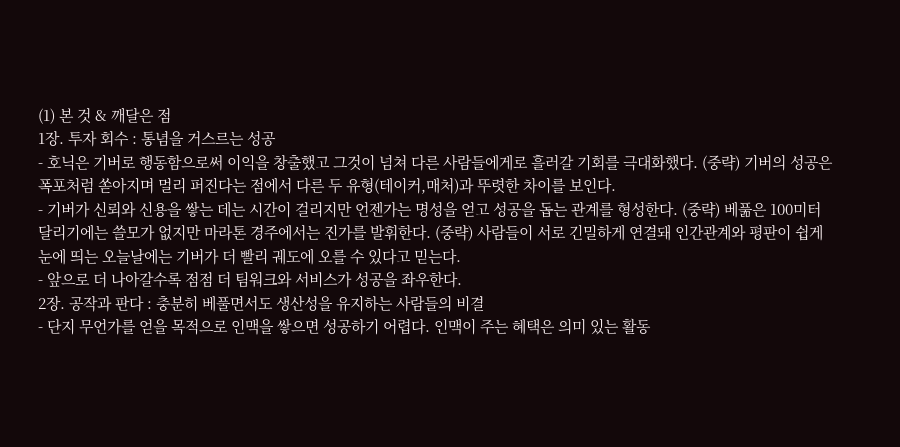(1) 본 것 & 깨달은 점
1장. 투자 회수 : 통념을 거스르는 성공
- 호닉은 기버로 행동함으로써 이익을 창출했고 그것이 넘쳐 다른 사람들에게로 흘러갈 기회를 극대화했다. (중략) 기버의 성공은 폭포처럼 쏟아지며 멀리 퍼진다는 점에서 다른 두 유형(테이커,매처)과 뚜렷한 차이를 보인다.
- 기버가 신뢰와 신용을 쌓는 데는 시간이 걸리지만 언젠가는 명성을 얻고 성공을 돕는 관계를 형성한다. (중략) 베풂은 100미터 달리기에는 쓸모가 없지만 마라톤 경주에서는 진가를 발휘한다. (중략) 사람들이 서로 긴밀하게 연결돼 인간관계와 평판이 쉽게 눈에 띄는 오늘날에는 기버가 더 빨리 궤도에 오를 수 있다고 믿는다.
- 앞으로 더 나아갈수록 점점 더 팀워크와 서비스가 성공을 좌우한다.
2장. 공작과 판다 : 충분히 베풀면서도 생산성을 유지하는 사람들의 비결
- 단지 무언가를 얻을 목적으로 인맥을 쌓으면 성공하기 어렵다. 인맥이 주는 혜택은 의미 있는 활동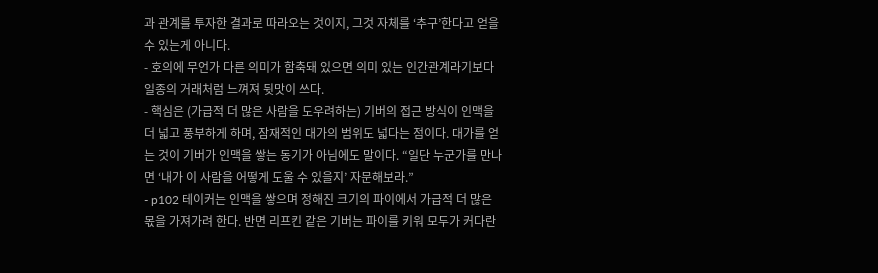과 관계를 투자한 결과로 따라오는 것이지, 그것 자체를 ‘추구’한다고 얻을 수 있는게 아니다.
- 호의에 무언가 다른 의미가 함축돼 있으면 의미 있는 인간관계라기보다 일종의 거래처럼 느껴져 뒷맛이 쓰다.
- 핵심은 (가급적 더 많은 사람을 도우려하는) 기버의 접근 방식이 인맥을 더 넓고 풍부하게 하며, 잠재적인 대가의 범위도 넓다는 점이다. 대가를 얻는 것이 기버가 인맥을 쌓는 동기가 아님에도 말이다. “일단 누군가를 만나면 ‘내가 이 사람을 어떻게 도울 수 있을지’ 자문해보라.”
- p102 테이커는 인맥을 쌓으며 정해진 크기의 파이에서 가급적 더 많은 몫을 가져가려 한다. 반면 리프킨 같은 기버는 파이를 키워 모두가 커다란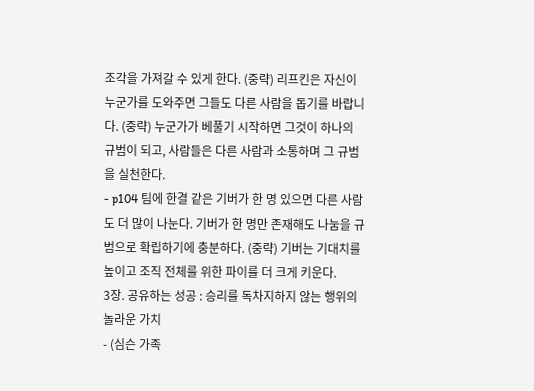조각을 가져갈 수 있게 한다. (중략) 리프킨은 자신이 누군가를 도와주면 그들도 다른 사람을 돕기를 바랍니다. (중략) 누군가가 베풀기 시작하면 그것이 하나의 규범이 되고, 사람들은 다른 사람과 소통하며 그 규범을 실천한다.
- p104 팀에 한결 같은 기버가 한 명 있으면 다른 사람도 더 많이 나눈다. 기버가 한 명만 존재해도 나눔을 규범으로 확립하기에 충분하다. (중략) 기버는 기대치를 높이고 조직 전체를 위한 파이를 더 크게 키운다.
3장. 공유하는 성공 : 승리를 독차지하지 않는 행위의 놀라운 가치
- (심슨 가족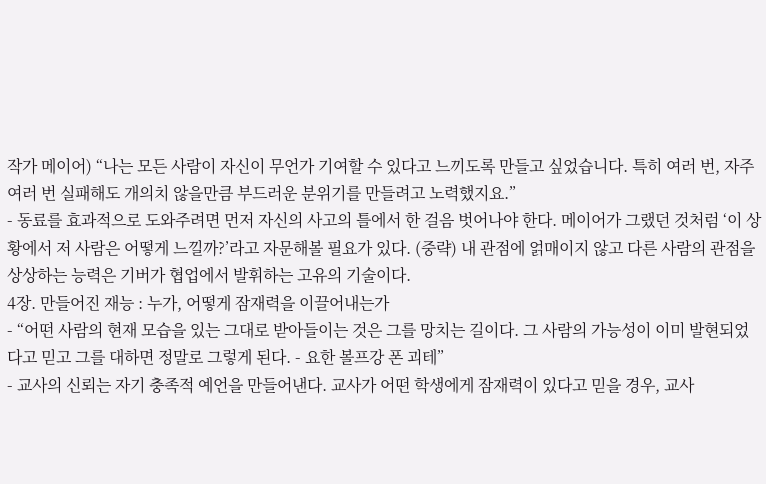작가 메이어) “나는 모든 사람이 자신이 무언가 기여할 수 있다고 느끼도록 만들고 싶었습니다. 특히 여러 번, 자주 여러 번 실패해도 개의치 않을만큼 부드러운 분위기를 만들려고 노력했지요.”
- 동료를 효과적으로 도와주려면 먼저 자신의 사고의 틀에서 한 걸음 벗어나야 한다. 메이어가 그랬던 것처럼 ‘이 상황에서 저 사람은 어떻게 느낄까?’라고 자문해볼 필요가 있다. (중략) 내 관점에 얽매이지 않고 다른 사람의 관점을 상상하는 능력은 기버가 협업에서 발휘하는 고유의 기술이다.
4장. 만들어진 재능 : 누가, 어떻게 잠재력을 이끌어내는가
- “어떤 사람의 현재 모습을 있는 그대로 받아들이는 것은 그를 망치는 길이다. 그 사람의 가능성이 이미 발현되었다고 믿고 그를 대하면 정말로 그렇게 된다. - 요한 볼프강 폰 괴테”
- 교사의 신뢰는 자기 충족적 예언을 만들어낸다. 교사가 어떤 학생에게 잠재력이 있다고 믿을 경우, 교사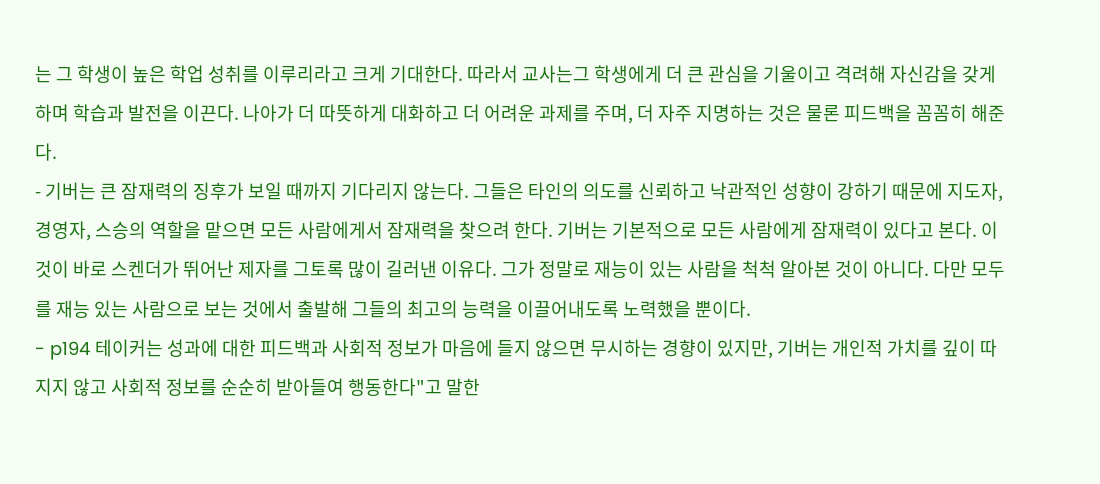는 그 학생이 높은 학업 성취를 이루리라고 크게 기대한다. 따라서 교사는그 학생에게 더 큰 관심을 기울이고 격려해 자신감을 갖게 하며 학습과 발전을 이끈다. 나아가 더 따뜻하게 대화하고 더 어려운 과제를 주며, 더 자주 지명하는 것은 물론 피드백을 꼼꼼히 해준다.
- 기버는 큰 잠재력의 징후가 보일 때까지 기다리지 않는다. 그들은 타인의 의도를 신뢰하고 낙관적인 성향이 강하기 때문에 지도자, 경영자, 스승의 역할을 맡으면 모든 사람에게서 잠재력을 찾으려 한다. 기버는 기본적으로 모든 사람에게 잠재력이 있다고 본다. 이것이 바로 스켄더가 뛰어난 제자를 그토록 많이 길러낸 이유다. 그가 정말로 재능이 있는 사람을 척척 알아본 것이 아니다. 다만 모두를 재능 있는 사람으로 보는 것에서 출발해 그들의 최고의 능력을 이끌어내도록 노력했을 뿐이다.
- p194 테이커는 성과에 대한 피드백과 사회적 정보가 마음에 들지 않으면 무시하는 경향이 있지만, 기버는 개인적 가치를 깊이 따지지 않고 사회적 정보를 순순히 받아들여 행동한다"고 말한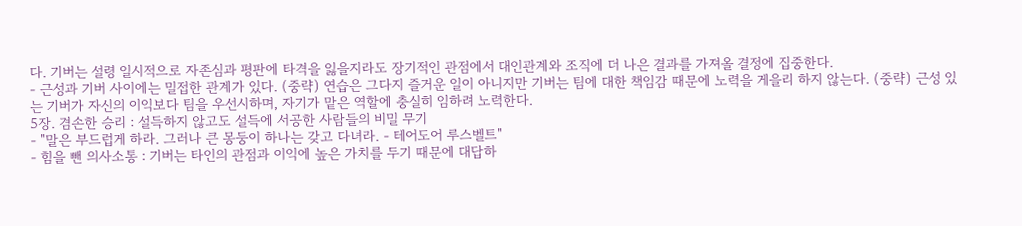다. 기버는 설령 일시적으로 자존심과 평판에 타격을 잃을지라도 장기적인 관점에서 대인관계와 조직에 더 나은 결과를 가져올 결정에 집중한다.
- 근성과 기버 사이에는 밀접한 관계가 있다. (중략) 연습은 그다지 즐거운 일이 아니지만 기버는 팀에 대한 책임감 때문에 노력을 게을리 하지 않는다. (중략) 근성 있는 기버가 자신의 이익보다 팀을 우선시하며, 자기가 맡은 역할에 충실히 임하려 노력한다.
5장. 겸손한 승리 : 설득하지 않고도 설득에 서공한 사람들의 비밀 무기
- "말은 부드럽게 하라. 그러나 큰 몽둥이 하나는 갖고 다녀라. - 테어도어 루스벨트"
- 힘을 뺀 의사소통 : 기버는 타인의 관점과 이익에 높은 가치를 두기 때문에 대답하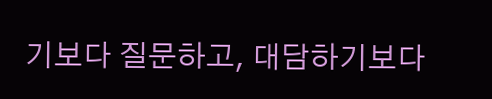기보다 질문하고, 대담하기보다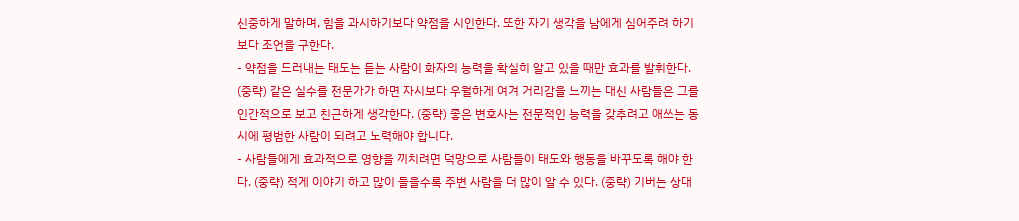신중하게 말하며, 힘을 과시하기보다 약점을 시인한다. 또한 자기 생각을 남에게 심어주려 하기보다 조언을 구한다.
- 약점을 드러내는 태도는 듣는 사람이 화자의 능력을 확실히 알고 있을 때만 효과를 발휘한다. (중략) 같은 실수를 전문가가 하면 자시보다 우월하게 여겨 거리감을 느끼는 대신 사람들은 그를 인간적으로 보고 친근하게 생각한다. (중략) 좋은 변호사는 전문적인 능력을 갖추려고 애쓰는 동시에 평범한 사람이 되려고 노력해야 합니다.
- 사람들에게 효과적으로 영향을 끼치려면 덕망으로 사람들이 태도와 행동을 바꾸도록 해야 한다. (중략) 적게 이야기 하고 많이 들을수록 주변 사람을 더 많이 알 수 있다. (중략) 기버는 상대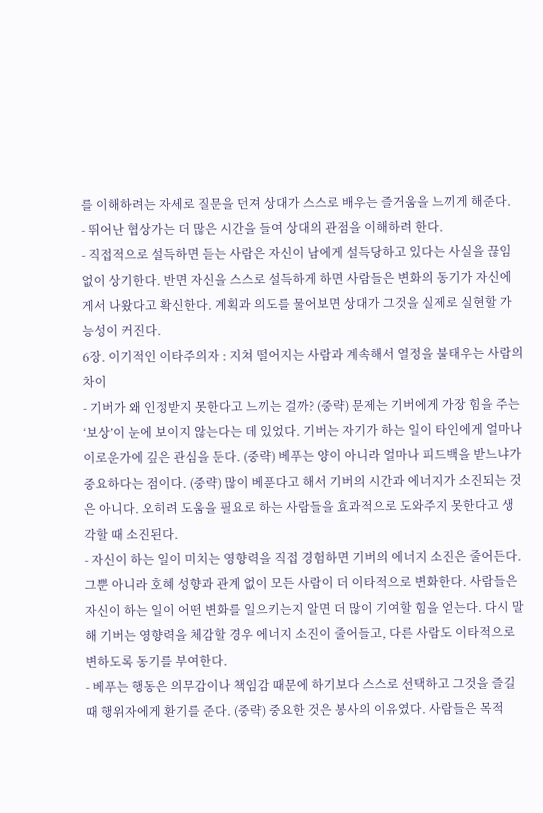를 이해하려는 자세로 질문을 던져 상대가 스스로 배우는 즐거움을 느끼게 해준다.
- 뛰어난 협상가는 더 많은 시간을 들여 상대의 관점을 이해하려 한다.
- 직접적으로 설득하면 듣는 사람은 자신이 남에게 설득당하고 있다는 사실을 끊임없이 상기한다. 반면 자신을 스스로 설득하게 하면 사람들은 변화의 동기가 자신에게서 나왔다고 확신한다. 계획과 의도를 물어보면 상대가 그것을 실제로 실현할 가능성이 커진다.
6장. 이기적인 이타주의자 : 지쳐 떨어지는 사람과 계속해서 열정을 불태우는 사람의 차이
- 기버가 왜 인정받지 못한다고 느끼는 걸까? (중략) 문제는 기버에게 가장 힘을 주는 ‘보상’이 눈에 보이지 않는다는 데 있었다. 기버는 자기가 하는 일이 타인에게 얼마나 이로운가에 깊은 관심을 둔다. (중략) 베푸는 양이 아니라 얼마나 피드백을 받느냐가 중요하다는 점이다. (중략) 많이 베푼다고 해서 기버의 시간과 에너지가 소진되는 것은 아니다. 오히려 도움을 필요로 하는 사람들을 효과적으로 도와주지 못한다고 생각할 때 소진된다.
- 자신이 하는 일이 미치는 영향력을 직접 경험하면 기버의 에너지 소진은 줄어든다. 그뿐 아니라 호혜 성향과 관계 없이 모든 사람이 더 이타적으로 변화한다. 사람들은 자신이 하는 일이 어떤 변화를 일으키는지 알면 더 많이 기여할 힘을 얻는다. 다시 말해 기버는 영향력을 체감할 경우 에너지 소진이 줄어들고, 다른 사람도 이타적으로 변하도록 동기를 부여한다.
- 베푸는 행동은 의무감이나 책임감 때문에 하기보다 스스로 선택하고 그것을 즐길 때 행위자에게 환기를 준다. (중략) 중요한 것은 봉사의 이유였다. 사람들은 목적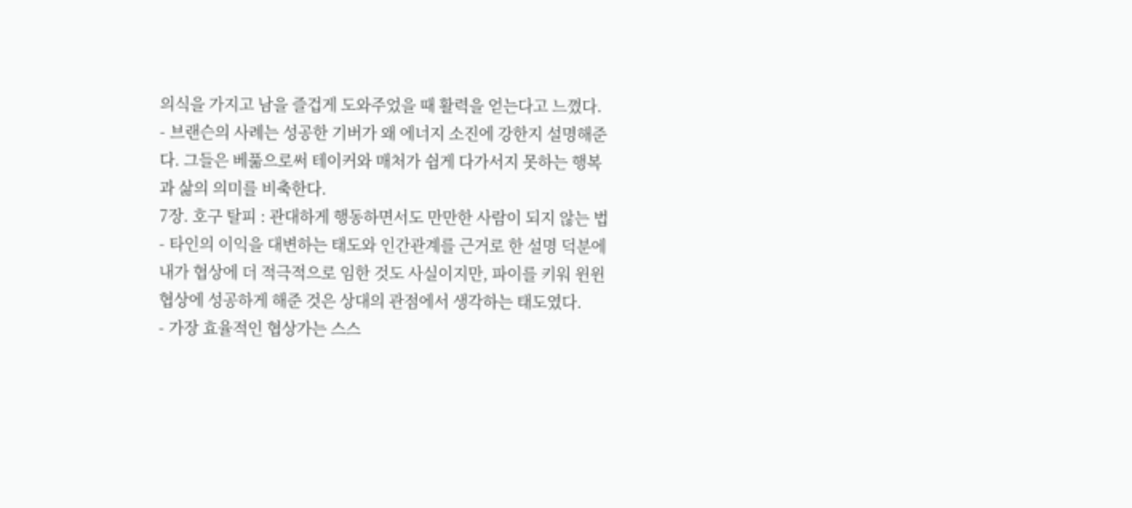의식을 가지고 남을 즐겁게 도와주었을 때 활력을 얻는다고 느꼈다.
- 브랜슨의 사례는 성공한 기버가 왜 에너지 소진에 강한지 설명해준다. 그들은 베풂으로써 테이커와 매처가 쉽게 다가서지 못하는 행복과 삶의 의미를 비축한다.
7장. 호구 탈피 : 관대하게 행동하면서도 만만한 사람이 되지 않는 법
- 타인의 이익을 대변하는 태도와 인간관계를 근거로 한 설명 덕분에 내가 협상에 더 적극적으로 임한 것도 사실이지만, 파이를 키워 윈윈 협상에 성공하게 해준 것은 상대의 관점에서 생각하는 태도였다.
- 가장 효율적인 협상가는 스스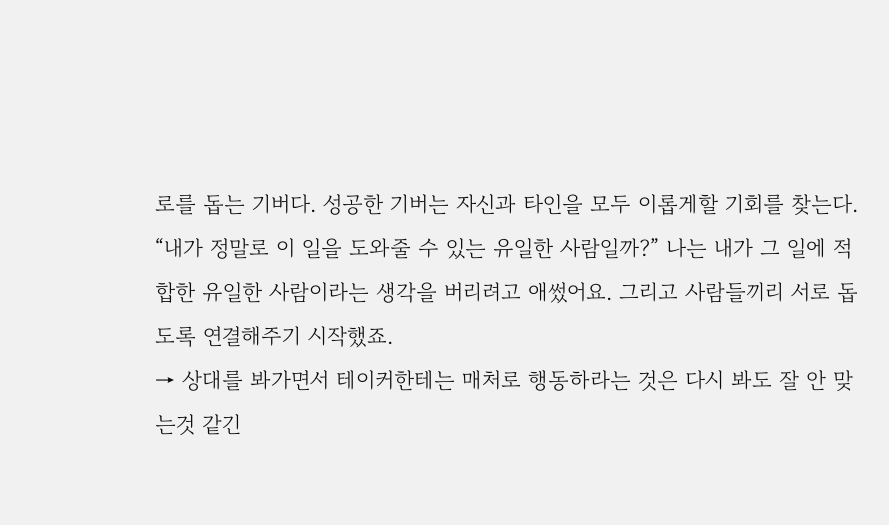로를 돕는 기버다. 성공한 기버는 자신과 타인을 모두 이롭게할 기회를 찾는다.
“내가 정말로 이 일을 도와줄 수 있는 유일한 사람일까?” 나는 내가 그 일에 적합한 유일한 사람이라는 생각을 버리려고 애썼어요. 그리고 사람들끼리 서로 돕도록 연결해주기 시작했죠.
→ 상대를 봐가면서 테이커한테는 매처로 행동하라는 것은 다시 봐도 잘 안 맞는것 같긴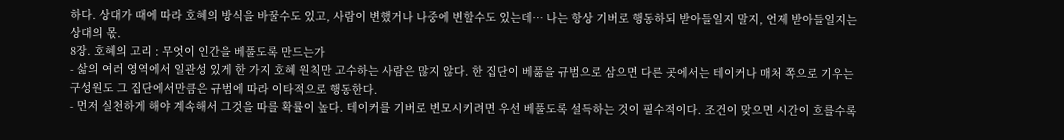하다. 상대가 때에 따라 호혜의 방식을 바꿀수도 있고, 사람이 변했거나 나중에 변할수도 있는데… 나는 항상 기버로 행동하되 받아들일지 말지, 언제 받아들일지는 상대의 몫.
8장. 호혜의 고리 : 무엇이 인간을 베풀도록 만드는가
- 삶의 여러 영역에서 일관성 있게 한 가지 호혜 원칙만 고수하는 사람은 많지 않다. 한 집단이 베풂을 규범으로 삼으면 다른 곳에서는 테이커나 매처 쪽으로 기우는 구성원도 그 집단에서만큼은 규범에 따라 이타적으로 행동한다.
- 먼저 실천하게 해야 계속해서 그것을 따를 확률이 높다. 테이커를 기버로 변모시키려면 우선 베풀도록 설득하는 것이 필수적이다. 조건이 맞으면 시간이 흐를수록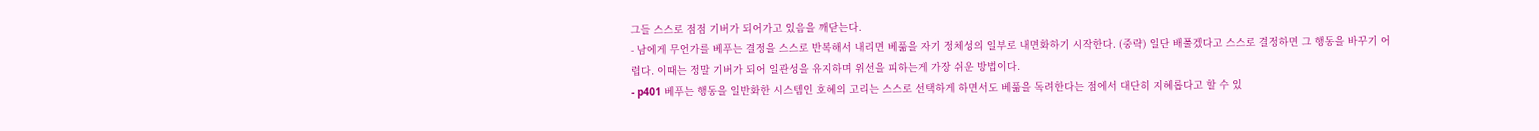그들 스스로 점점 기버가 되어가고 있음을 깨닫는다.
- 남에게 무언가를 베푸는 결정을 스스로 반복해서 내리면 베풂을 자기 정체성의 일부로 내면화하기 시작한다. (중략) 일단 배풀겠다고 스스로 결정하면 그 행동을 바꾸기 어렵다. 이때는 정말 기버가 되어 일관성을 유지하며 위선을 피하는게 가장 쉬운 방법이다.
- p401 베푸는 행동을 일반화한 시스템인 호혜의 고리는 스스로 선택하게 하면서도 베풂을 독려한다는 점에서 대단히 지혜롭다고 할 수 있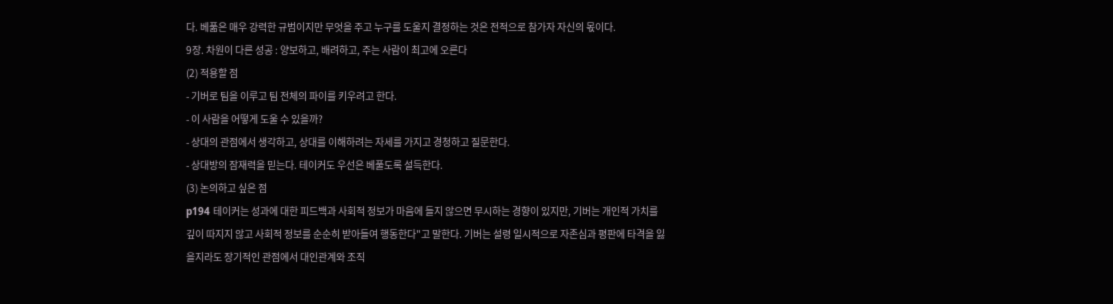다. 베풂은 매우 강력한 규범이지만 무엇을 주고 누구를 도울지 결정하는 것은 전적으로 참가자 자신의 몫이다.
9장. 차원이 다른 성공 : 양보하고, 배려하고, 주는 사람이 최고에 오른다
(2) 적용할 점
- 기버로 팀을 이루고 팀 전체의 파이를 키우려고 한다.
- 이 사람을 어떻게 도울 수 있을까?
- 상대의 관점에서 생각하고, 상대를 이해하려는 자세를 가지고 경청하고 질문한다.
- 상대방의 잠재력을 믿는다. 테이커도 우선은 베풀도록 설득한다.
(3) 논의하고 싶은 점
p194 테이커는 성과에 대한 피드백과 사회적 정보가 마음에 들지 않으면 무시하는 경향이 있지만, 기버는 개인적 가치를 깊이 따지지 않고 사회적 정보를 순순히 받아들여 행동한다"고 말한다. 기버는 설령 일시적으로 자존심과 평판에 타격을 잃을지라도 장기적인 관점에서 대인관계와 조직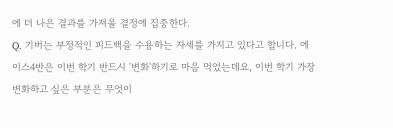에 더 나은 결과를 가져올 결정에 집중한다.
Q. 기버는 부정적인 피드백을 수용하는 자세를 가지고 있다고 합니다. 에이스4반은 이번 학기 반드시 '변화'하기로 마음 먹었는데요, 이번 학기 가장 변화하고 싶은 부분은 무엇이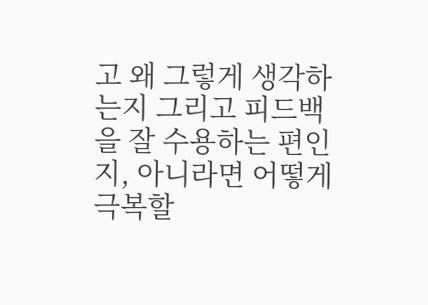고 왜 그렇게 생각하는지 그리고 피드백을 잘 수용하는 편인지, 아니라면 어떻게 극복할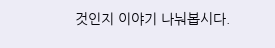것인지 이야기 나눠봅시다.